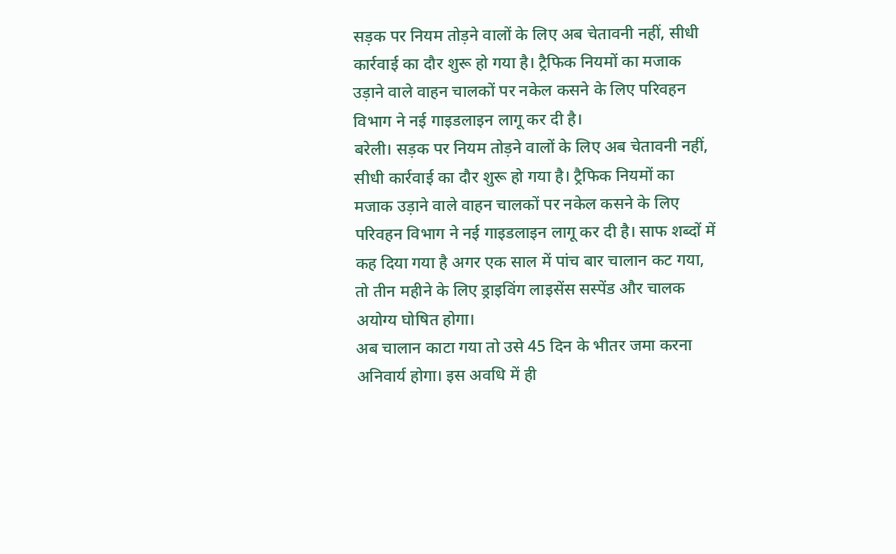सड़क पर नियम तोड़ने वालों के लिए अब चेतावनी नहीं, सीधी कार्रवाई का दौर शुरू हो गया है। ट्रैफिक नियमों का मजाक उड़ाने वाले वाहन चालकों पर नकेल कसने के लिए परिवहन विभाग ने नई गाइडलाइन लागू कर दी है।
बरेली। सड़क पर नियम तोड़ने वालों के लिए अब चेतावनी नहीं, सीधी कार्रवाई का दौर शुरू हो गया है। ट्रैफिक नियमों का मजाक उड़ाने वाले वाहन चालकों पर नकेल कसने के लिए परिवहन विभाग ने नई गाइडलाइन लागू कर दी है। साफ शब्दों में कह दिया गया है अगर एक साल में पांच बार चालान कट गया, तो तीन महीने के लिए ड्राइविंग लाइसेंस सस्पेंड और चालक अयोग्य घोषित होगा।
अब चालान काटा गया तो उसे 45 दिन के भीतर जमा करना अनिवार्य होगा। इस अवधि में ही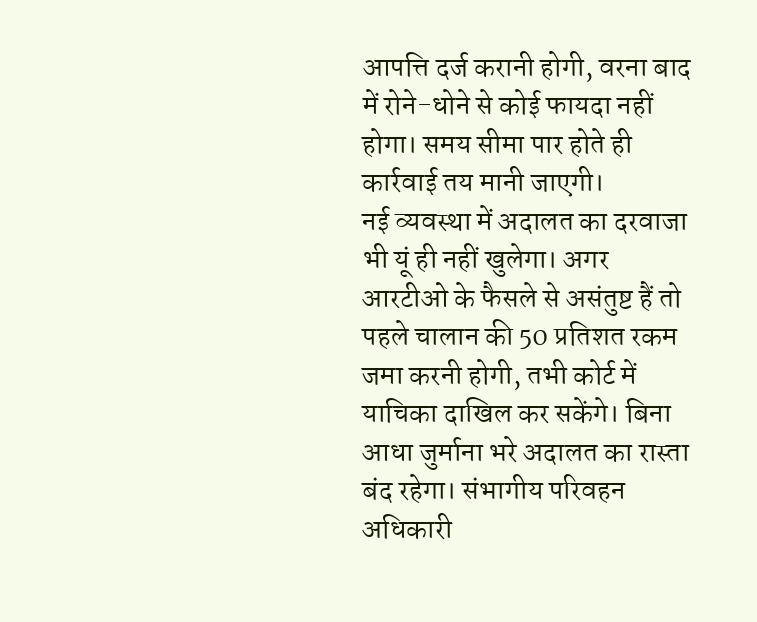आपत्ति दर्ज करानी होगी, वरना बाद में रोने-धोने से कोई फायदा नहीं होगा। समय सीमा पार होते ही कार्रवाई तय मानी जाएगी।
नई व्यवस्था में अदालत का दरवाजा भी यूं ही नहीं खुलेगा। अगर आरटीओ के फैसले से असंतुष्ट हैं तो पहले चालान की 50 प्रतिशत रकम जमा करनी होगी, तभी कोर्ट में याचिका दाखिल कर सकेंगे। बिना आधा जुर्माना भरे अदालत का रास्ता बंद रहेगा। संभागीय परिवहन अधिकारी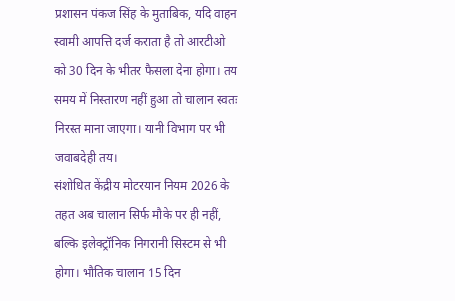प्रशासन पंकज सिंह के मुताबिक, यदि वाहन स्वामी आपत्ति दर्ज कराता है तो आरटीओ को 30 दिन के भीतर फैसला देना होगा। तय समय में निस्तारण नहीं हुआ तो चालान स्वतः निरस्त माना जाएगा। यानी विभाग पर भी जवाबदेही तय।
संशोधित केंद्रीय मोटरयान नियम 2026 के तहत अब चालान सिर्फ मौके पर ही नहीं, बल्कि इलेक्ट्रॉनिक निगरानी सिस्टम से भी होगा। भौतिक चालान 15 दिन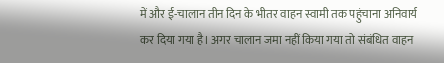में और ई-चालान तीन दिन के भीतर वाहन स्वामी तक पहुंचाना अनिवार्य कर दिया गया है। अगर चालान जमा नहीं किया गया तो संबंधित वाहन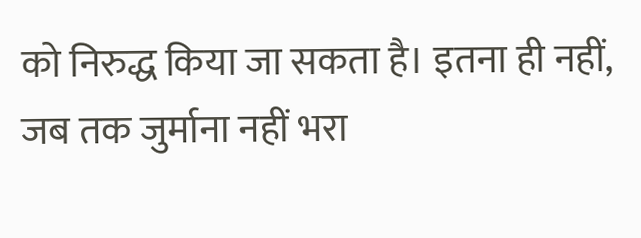को निरुद्ध किया जा सकता है। इतना ही नहीं, जब तक जुर्माना नहीं भरा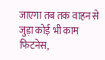जाएगा तब तक वाहन से जुड़ा कोई भी काम फिटनेस,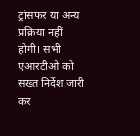ट्रांसफर या अन्य प्रक्रिया नहीं होगी। सभी एआरटीओ को सख्त निर्देश जारी कर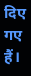दिए गए हैं।